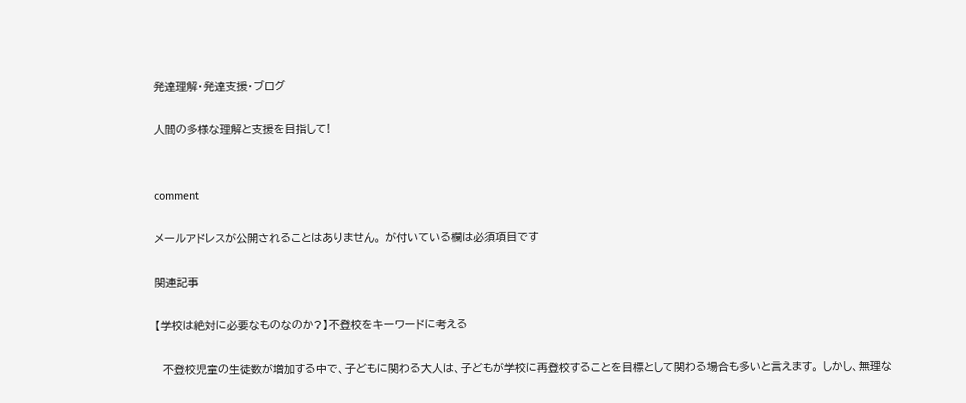発達理解・発達支援・ブログ

人間の多様な理解と支援を目指して!


comment

メールアドレスが公開されることはありません。 が付いている欄は必須項目です

関連記事

【学校は絶対に必要なものなのか?】不登校をキーワードに考える

  不登校児童の生徒数が増加する中で、子どもに関わる大人は、子どもが学校に再登校することを目標として関わる場合も多いと言えます。 しかし、無理な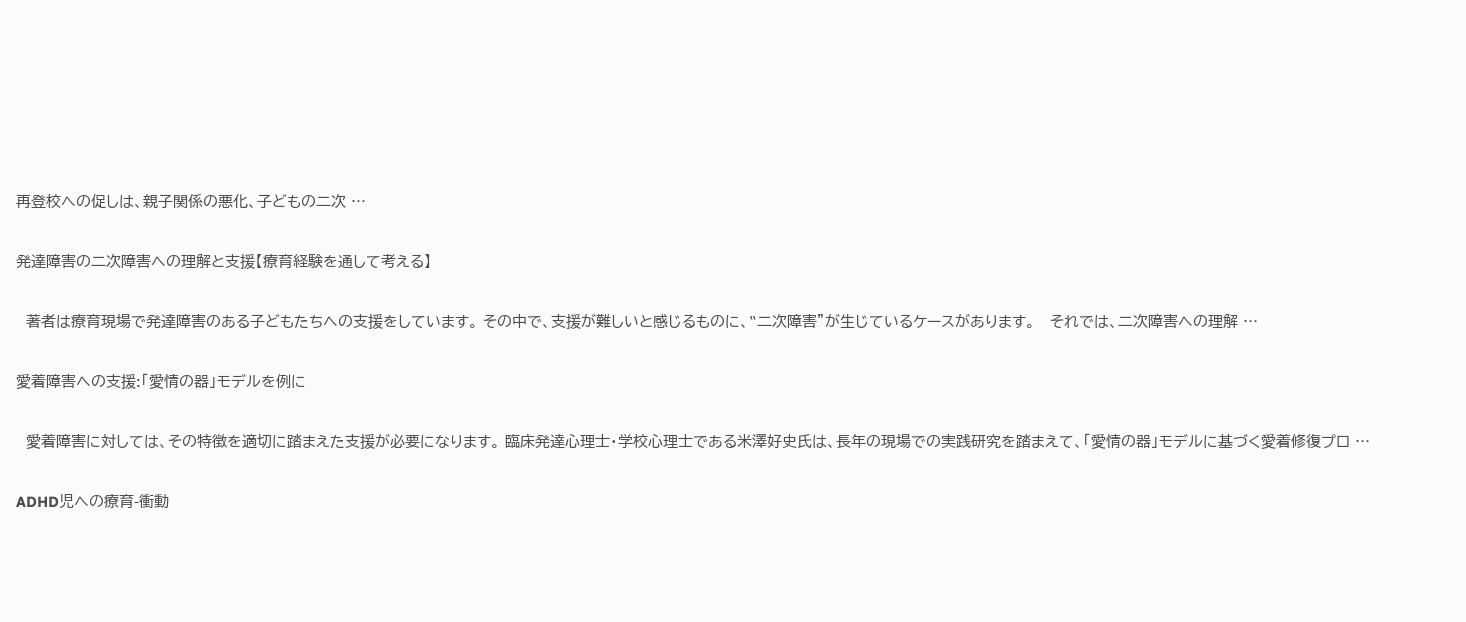再登校への促しは、親子関係の悪化、子どもの二次 …

発達障害の二次障害への理解と支援【療育経験を通して考える】

  著者は療育現場で発達障害のある子どもたちへの支援をしています。 その中で、支援が難しいと感じるものに、‟二次障害”が生じているケースがあります。   それでは、二次障害への理解 …

愛着障害への支援:「愛情の器」モデルを例に

  愛着障害に対しては、その特徴を適切に踏まえた支援が必要になります。 臨床発達心理士・学校心理士である米澤好史氏は、長年の現場での実践研究を踏まえて、「愛情の器」モデルに基づく愛着修復プロ …

ADHD児への療育-衝動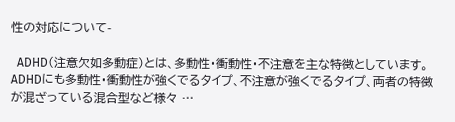性の対応について-

  ADHD(注意欠如多動症)とは、多動性・衝動性・不注意を主な特徴としています。 ADHDにも多動性・衝動性が強くでるタイプ、不注意が強くでるタイプ、両者の特徴が混ざっている混合型など様々 …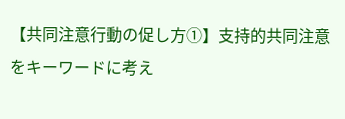【共同注意行動の促し方①】支持的共同注意をキーワードに考え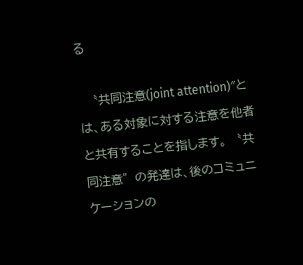る

  〝共同注意(joint attention)″とは、ある対象に対する注意を他者と共有することを指します。 〝共同注意″の発達は、後のコミュニケーションの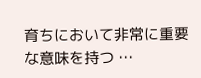育ちにおいて非常に重要な意味を持つ …